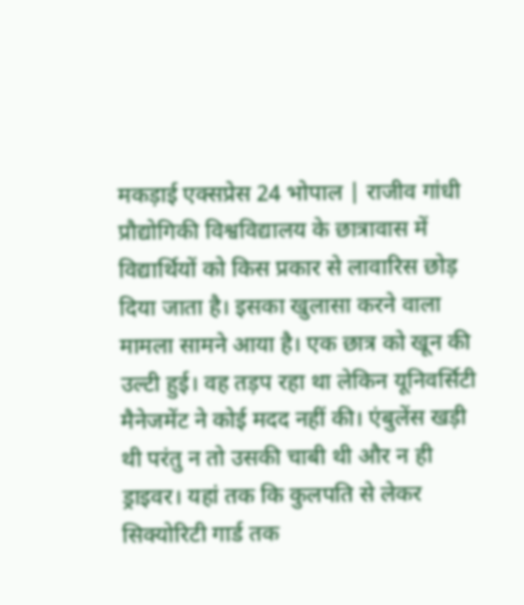मकड़ाई एक्सप्रेस 24 भोपाल | राजीव गांधी प्रौद्योगिकी विश्वविद्यालय के छात्रावास में विद्यार्थियों को किस प्रकार से लावारिस छोड़ दिया जाता है। इसका खुलासा करने वाला मामला सामने आया है। एक छात्र को खून की उल्टी हुई। वह तड़प रहा था लेकिन यूनिवर्सिटी मैनेजमेंट ने कोई मदद नहीं की। एंबुलेंस खड़ी थी परंतु न तो उसकी चाबी थी और न ही ड्राइवर। यहां तक कि कुलपति से लेकर सिक्योरिटी गार्ड तक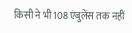किसी ने भी 108 एंबुलेंस तक नहीं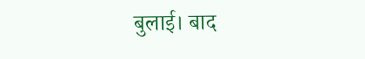बुलाई। बाद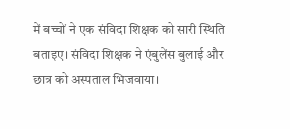में बच्चों ने एक संविदा शिक्षक को सारी स्थिति बताइए। संविदा शिक्षक ने एंबुलेंस बुलाई और छात्र को अस्पताल भिजवाया।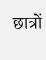छात्रों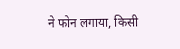ने फोन लगाया, किसी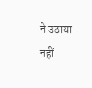ने उठाया नहीं